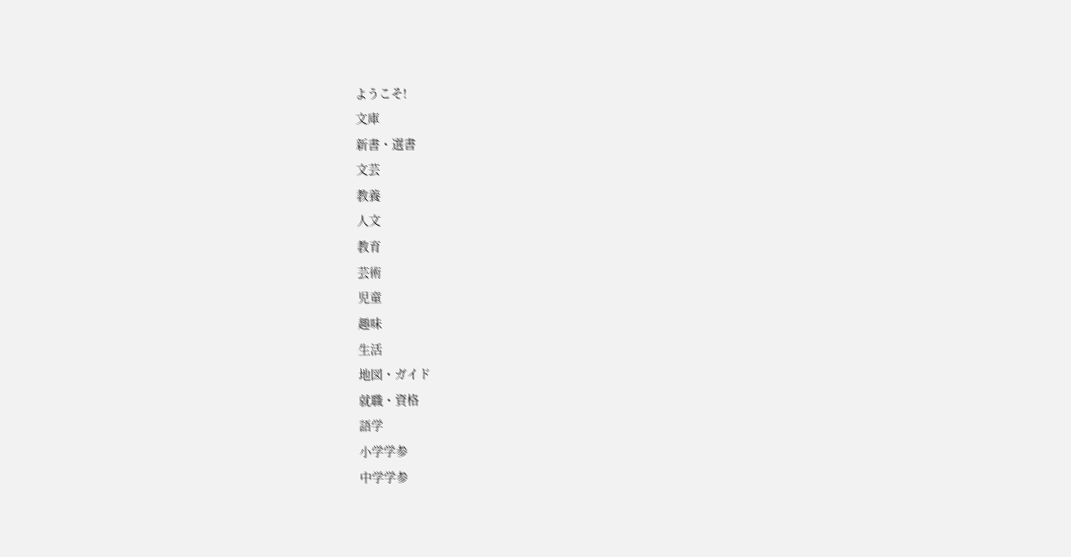ようこそ!
文庫
新書・選書
文芸
教養
人文
教育
芸術
児童
趣味
生活
地図・ガイド
就職・資格
語学
小学学参
中学学参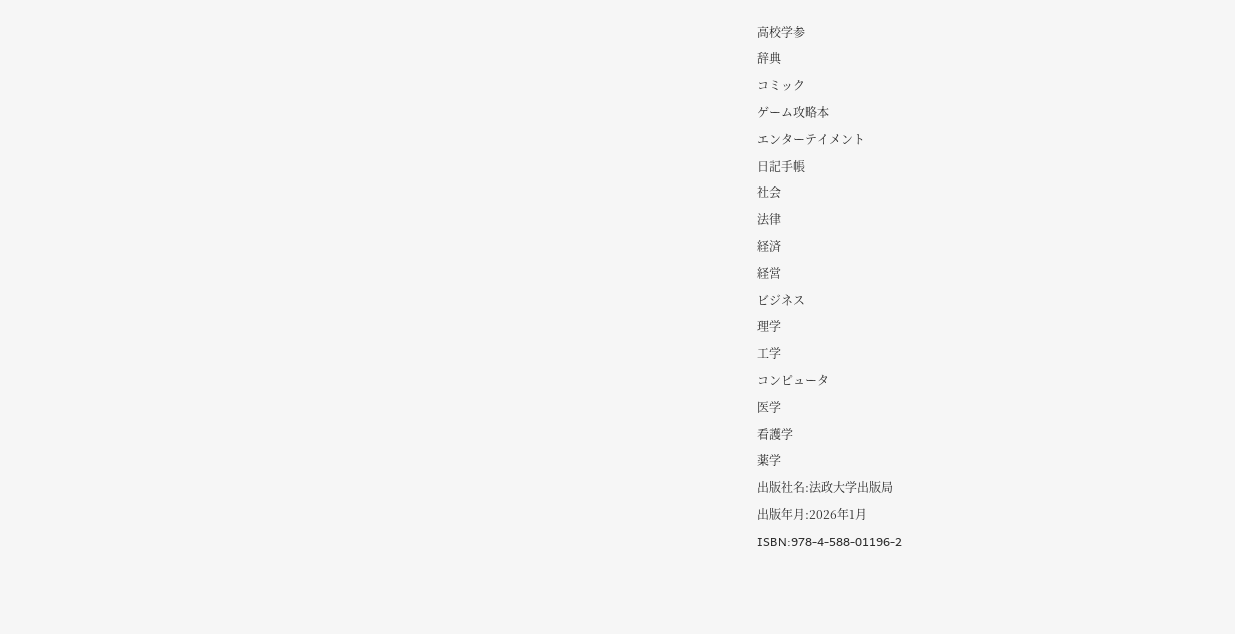高校学参
辞典
コミック
ゲーム攻略本
エンターテイメント
日記手帳
社会
法律
経済
経営
ビジネス
理学
工学
コンピュータ
医学
看護学
薬学
出版社名:法政大学出版局
出版年月:2026年1月
ISBN:978-4-588-01196-2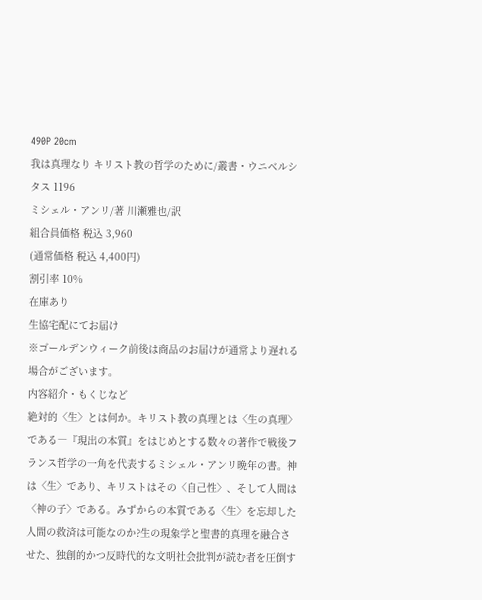490P 20cm
我は真理なり キリスト教の哲学のために/叢書・ウニベルシタス 1196
ミシェル・アンリ/著 川瀬雅也/訳
組合員価格 税込 3,960
(通常価格 税込 4,400円)
割引率 10%
在庫あり
生協宅配にてお届け
※ゴールデンウィーク前後は商品のお届けが通常より遅れる場合がございます。
内容紹介・もくじなど
絶対的〈生〉とは何か。キリスト教の真理とは〈生の真理〉である―『現出の本質』をはじめとする数々の著作で戦後フランス哲学の一角を代表するミシェル・アンリ晩年の書。神は〈生〉であり、キリストはその〈自己性〉、そして人間は〈神の子〉である。みずからの本質である〈生〉を忘却した人間の救済は可能なのか?生の現象学と聖書的真理を融合させた、独創的かつ反時代的な文明社会批判が読む者を圧倒す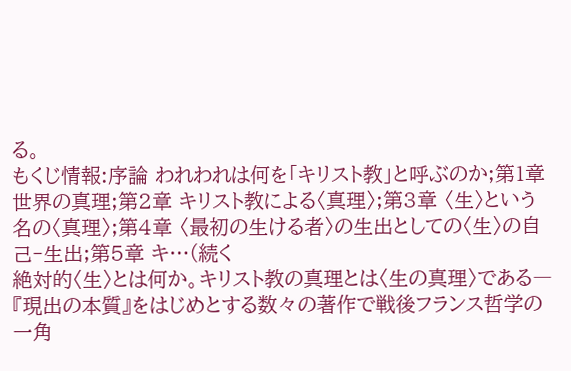る。
もくじ情報:序論 われわれは何を「キリスト教」と呼ぶのか;第1章 世界の真理;第2章 キリスト教による〈真理〉;第3章 〈生〉という名の〈真理〉;第4章 〈最初の生ける者〉の生出としての〈生〉の自己‐生出;第5章 キ…(続く
絶対的〈生〉とは何か。キリスト教の真理とは〈生の真理〉である―『現出の本質』をはじめとする数々の著作で戦後フランス哲学の一角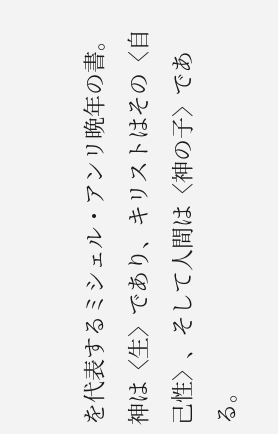を代表するミシェル・アンリ晩年の書。神は〈生〉であり、キリストはその〈自己性〉、そして人間は〈神の子〉である。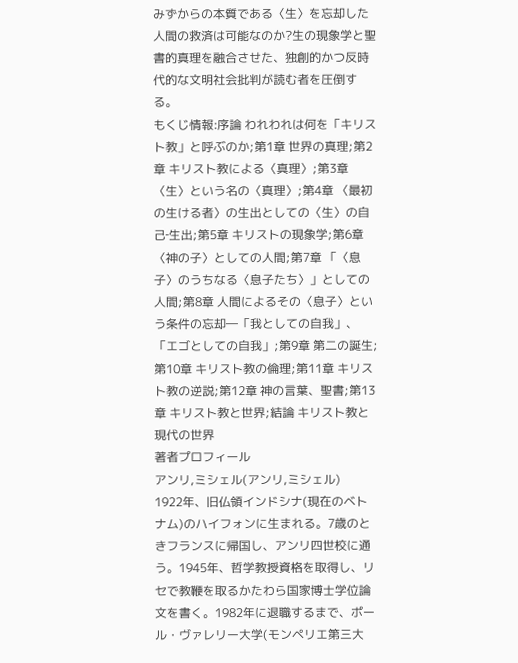みずからの本質である〈生〉を忘却した人間の救済は可能なのか?生の現象学と聖書的真理を融合させた、独創的かつ反時代的な文明社会批判が読む者を圧倒する。
もくじ情報:序論 われわれは何を「キリスト教」と呼ぶのか;第1章 世界の真理;第2章 キリスト教による〈真理〉;第3章 〈生〉という名の〈真理〉;第4章 〈最初の生ける者〉の生出としての〈生〉の自己‐生出;第5章 キリストの現象学;第6章 〈神の子〉としての人間;第7章 「〈息子〉のうちなる〈息子たち〉」としての人間;第8章 人間によるその〈息子〉という条件の忘却―「我としての自我」、「エゴとしての自我」;第9章 第二の誕生;第10章 キリスト教の倫理;第11章 キリスト教の逆説;第12章 神の言葉、聖書;第13章 キリスト教と世界;結論 キリスト教と現代の世界
著者プロフィール
アンリ,ミシェル(アンリ,ミシェル)
1922年、旧仏領インドシナ(現在のベトナム)のハイフォンに生まれる。7歳のときフランスに帰国し、アンリ四世校に通う。1945年、哲学教授資格を取得し、リセで教鞭を取るかたわら国家博士学位論文を書く。1982年に退職するまで、ポール・ヴァレリー大学(モンペリエ第三大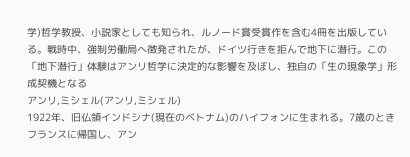学)哲学教授、小説家としても知られ、ルノード賞受賞作を含む4冊を出版している。戦時中、強制労働局へ徴発されたが、ドイツ行きを拒んで地下に潜行。この「地下潜行」体験はアンリ哲学に決定的な影響を及ぼし、独自の「生の現象学」形成契機となる
アンリ,ミシェル(アンリ,ミシェル)
1922年、旧仏領インドシナ(現在のベトナム)のハイフォンに生まれる。7歳のときフランスに帰国し、アン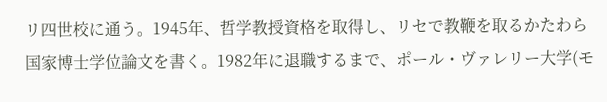リ四世校に通う。1945年、哲学教授資格を取得し、リセで教鞭を取るかたわら国家博士学位論文を書く。1982年に退職するまで、ポール・ヴァレリー大学(モ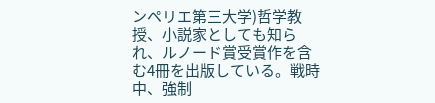ンペリエ第三大学)哲学教授、小説家としても知られ、ルノード賞受賞作を含む4冊を出版している。戦時中、強制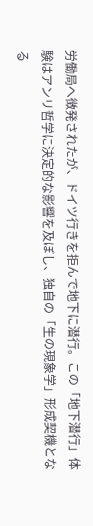労働局へ徴発されたが、ドイツ行きを拒んで地下に潜行。この「地下潜行」体験はアンリ哲学に決定的な影響を及ぼし、独自の「生の現象学」形成契機となる